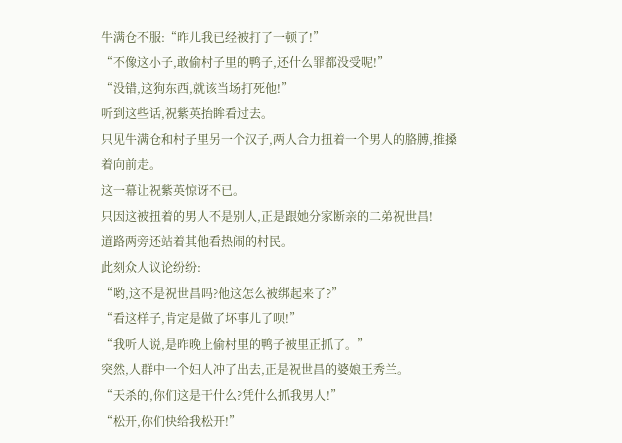牛满仓不服:“昨儿我已经被打了一顿了!”
“不像这小子,敢偷村子里的鸭子,还什么罪都没受呢!”
“没错,这狗东西,就该当场打死他!”
听到这些话,祝紫英抬眸看过去。
只见牛满仓和村子里另一个汉子,两人合力扭着一个男人的胳膊,推搡着向前走。
这一幕让祝紫英惊讶不已。
只因这被扭着的男人不是别人,正是跟她分家断亲的二弟祝世昌!
道路两旁还站着其他看热闹的村民。
此刻众人议论纷纷:
“哟,这不是祝世昌吗?他这怎么被绑起来了?”
“看这样子,肯定是做了坏事儿了呗!”
“我听人说,是昨晚上偷村里的鸭子被里正抓了。”
突然,人群中一个妇人冲了出去,正是祝世昌的婆娘王秀兰。
“天杀的,你们这是干什么?凭什么抓我男人!”
“松开,你们快给我松开!”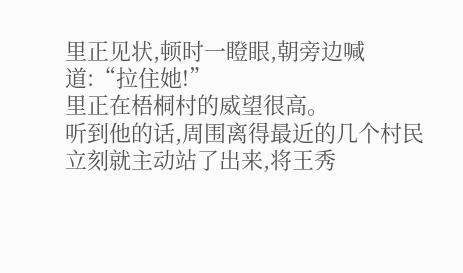里正见状,顿时一瞪眼,朝旁边喊道:“拉住她!”
里正在梧桐村的威望很高。
听到他的话,周围离得最近的几个村民立刻就主动站了出来,将王秀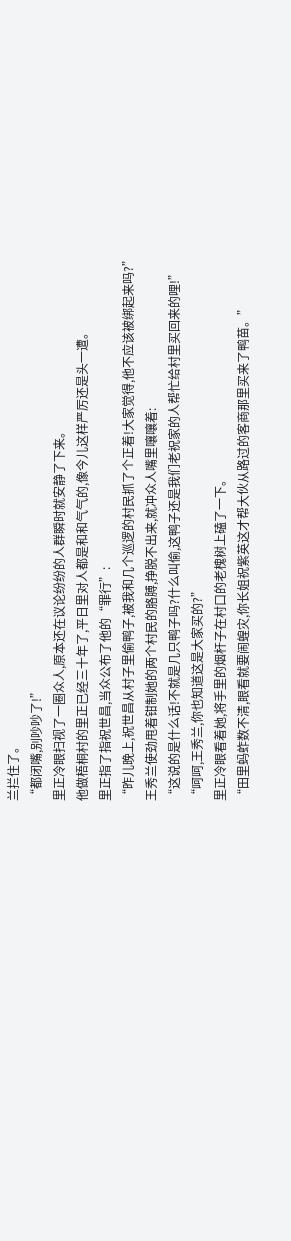兰拦住了。
“都闭嘴,别吵吵了!”
里正冷眼扫视了一圈众人,原本还在议论纷纷的人群瞬时就安静了下来。
他做梧桐村的里正已经三十年了,平日里对人都是和和气气的,像今儿这样严厉还是头一遭。
里正指了指祝世昌,当众公布了他的“罪行”:
“昨儿晚上,祝世昌从村子里偷鸭子,被我和几个巡逻的村民抓了个正着!大家觉得,他不应该被绑起来吗?”
王秀兰使劲甩着钳制她的两个村民的胳膊,挣脱不出来,就冲众人嘴里嚷嚷着:
“这说的是什么话!不就是几只鸭子吗?什么叫偷,这鸭子还是我们老祝家的人帮忙给村里买回来的哩!”
“呵呵,王秀兰,你也知道这是大家买的?”
里正冷眼看着她,将手里的烟杆子在村口的老槐树上磕了一下。
“田里蚂蚱数不清,眼看就要闹蝗灾,你长姐祝紫英这才帮大伙从路过的客商那里买来了鸭苗。”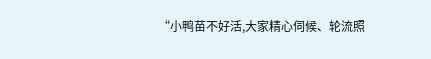“小鸭苗不好活,大家精心伺候、轮流照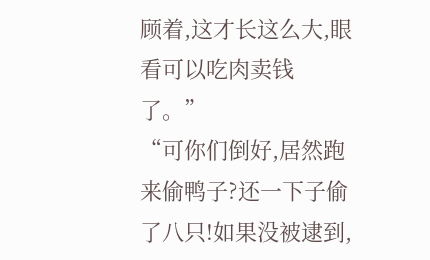顾着,这才长这么大,眼看可以吃肉卖钱了。”
“可你们倒好,居然跑来偷鸭子?还一下子偷了八只!如果没被逮到,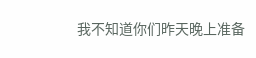我不知道你们昨天晚上准备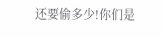还要偷多少!你们是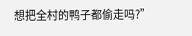想把全村的鸭子都偷走吗?”